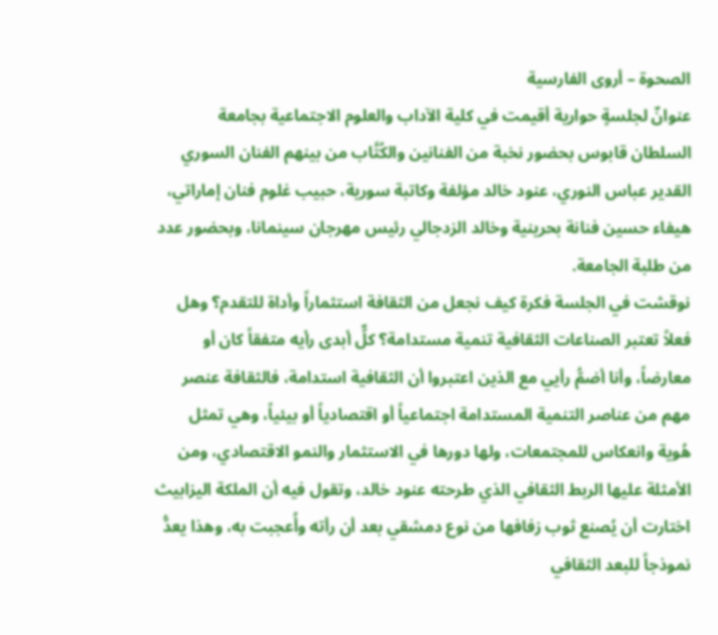الصحوة – أروى الفارسية
عنوانٌ لجلسةٍ حوارية أقيمت في كلية الآداب والعلوم الاجتماعية بجامعة السلطان قابوس بحضور نخبة من الفنانين والكُتَّاب من بينهم الفنان السوري القدير عباس النوري، عنود خالد مؤلفة وكاتبة سورية، حبيب غلوم فنان إماراتي، هيفاء حسين فنانة بحرينية وخالد الزدجالي رئيس مهرجان سينمانا، وبحضور عدد من طلبة الجامعة.
نوقشت في الجلسة فكرة كيف نجعل من الثقافة استثماراً وأداة للتقدم؟ وهل فعلاً تعتبر الصناعات الثقافية تنمية مستدامة؟ كلٌّ أبدى رأيه متفقاً كان أو معارضاً، وأنا أضمُّ رأيي مع الذين اعتبروا أن الثقافية استدامة، فالثقافة عنصر مهم من عناصر التنمية المستدامة اجتماعياً أو اقتصادياً أو بيئياً، وهي تمثل هُوية وانعكاس للمجتمعات، ولها دورها في الاستثمار والنمو الاقتصادي، ومن الأمثلة عليها الربط الثقافي الذي طرحته عنود خالد، وتقول فيه أن الملكة اليزابيث اختارت أن يُصنع ثوب زفافها من نوع دمشقي بعد أن رأته وأُعجبت به، وهذا يعدُّ نموذجاً للبعد الثقافي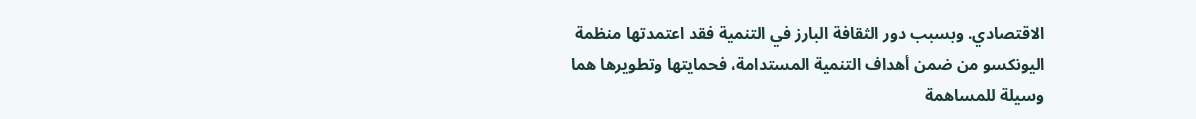الاقتصادي. وبسبب دور الثقافة البارز في التنمية فقد اعتمدتها منظمة اليونكسو من ضمن أهداف التنمية المستدامة، فحمايتها وتطويرها هما وسيلة للمساهمة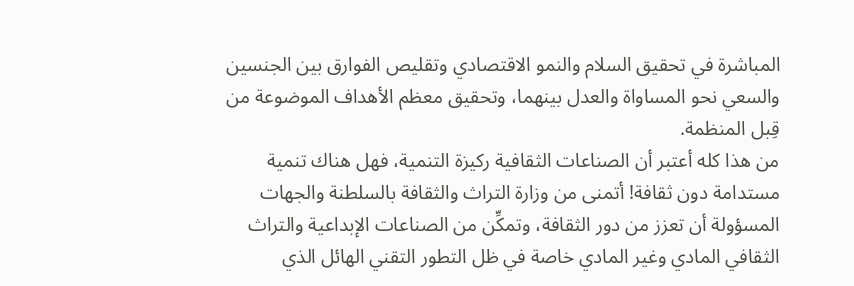المباشرة في تحقيق السلام والنمو الاقتصادي وتقليص الفوارق بين الجنسين والسعي نحو المساواة والعدل بينهما، وتحقيق معظم الأهداف الموضوعة من قِبل المنظمة.
من هذا كله أعتبر أن الصناعات الثقافية ركيزة التنمية، فهل هناك تنمية مستدامة دون ثقافة! أتمنى من وزارة التراث والثقافة بالسلطنة والجهات المسؤولة أن تعزز من دور الثقافة، وتمكِّن من الصناعات الإبداعية والتراث الثقافي المادي وغير المادي خاصة في ظل التطور التقني الهائل الذي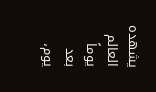يشهده العالم يوماً بعد يوم،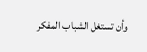وأن تستغل الشباب المفكر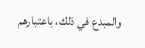والمبدع في ذلك، باعتبارهم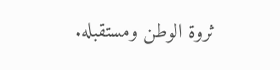ثروة الوطن ومستقبله.